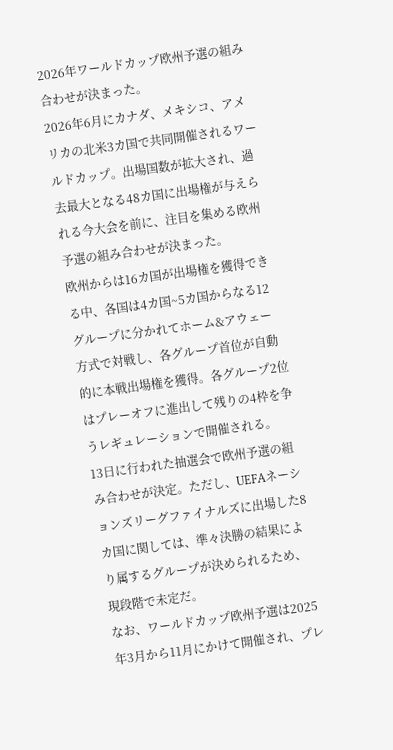2026年ワールドカップ欧州予選の組み合わせが決まった。
2026年6月にカナダ、メキシコ、アメリカの北米3カ国で共同開催されるワールドカップ。出場国数が拡大され、過去最大となる48カ国に出場権が与えられる今大会を前に、注目を集める欧州予選の組み合わせが決まった。
欧州からは16カ国が出場権を獲得できる中、各国は4カ国~5カ国からなる12グループに分かれてホーム&アウェー方式で対戦し、各グループ首位が自動的に本戦出場権を獲得。各グループ2位はプレーオフに進出して残りの4枠を争うレギュレーションで開催される。
13日に行われた抽選会で欧州予選の組み合わせが決定。ただし、UEFAネーションズリーグファイナルズに出場した8カ国に関しては、準々決勝の結果により属するグループが決められるため、現段階で未定だ。
なお、ワールドカップ欧州予選は2025年3月から11月にかけて開催され、プレ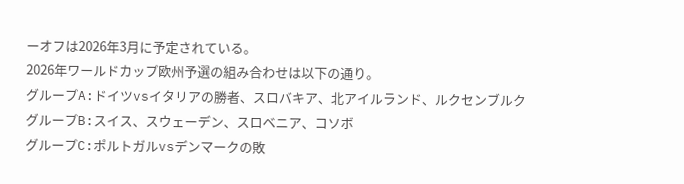ーオフは2026年3月に予定されている。
2026年ワールドカップ欧州予選の組み合わせは以下の通り。
グループA:ドイツvsイタリアの勝者、スロバキア、北アイルランド、ルクセンブルク
グループB:スイス、スウェーデン、スロベニア、コソボ
グループC:ポルトガルvsデンマークの敗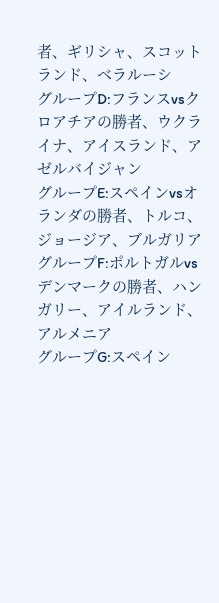者、ギリシャ、スコットランド、ベラルーシ
グループD:フランスvsクロアチアの勝者、ウクライナ、アイスランド、アゼルバイジャン
グループE:スペインvsオランダの勝者、トルコ、ジョージア、ブルガリア
グループF:ポルトガルvsデンマークの勝者、ハンガリー、アイルランド、アルメニア
グループG:スペイン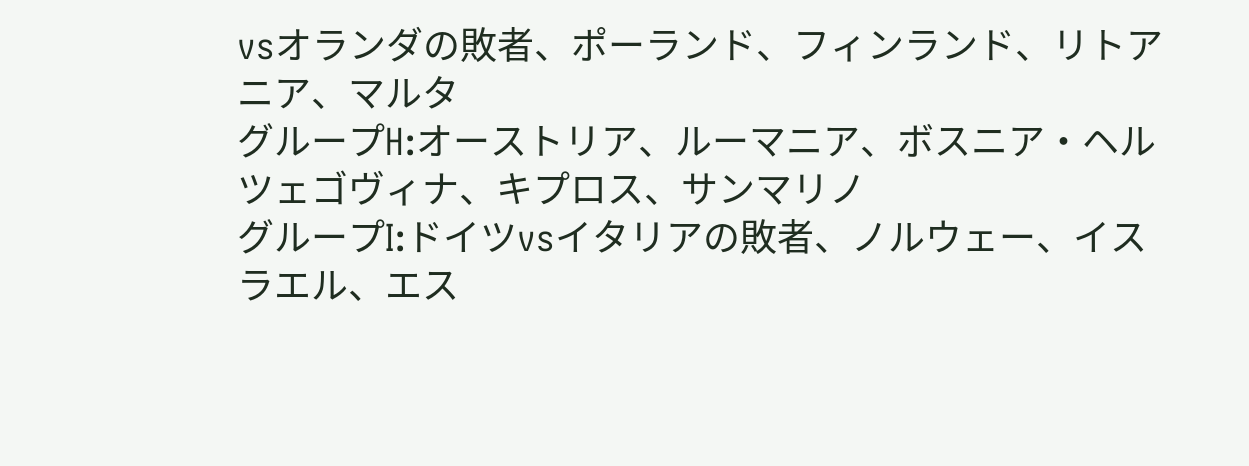vsオランダの敗者、ポーランド、フィンランド、リトアニア、マルタ
グループH:オーストリア、ルーマニア、ボスニア・ヘルツェゴヴィナ、キプロス、サンマリノ
グループI:ドイツvsイタリアの敗者、ノルウェー、イスラエル、エス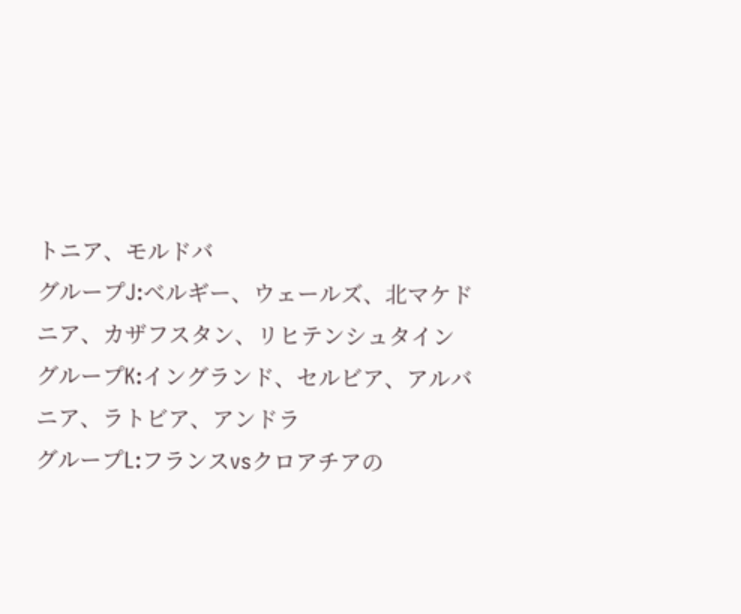トニア、モルドバ
グループJ:ベルギー、ウェールズ、北マケドニア、カザフスタン、リヒテンシュタイン
グループK:イングランド、セルビア、アルバニア、ラトビア、アンドラ
グループL:フランスvsクロアチアの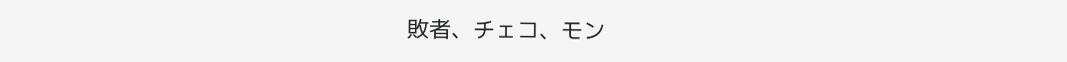敗者、チェコ、モン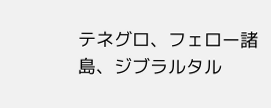テネグロ、フェロー諸島、ジブラルタル